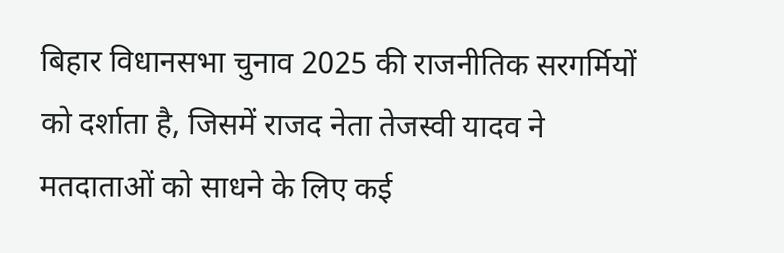बिहार विधानसभा चुनाव 2025 की राजनीतिक सरगर्मियों को दर्शाता है, जिसमें राजद नेता तेजस्वी यादव ने मतदाताओं को साधने के लिए कई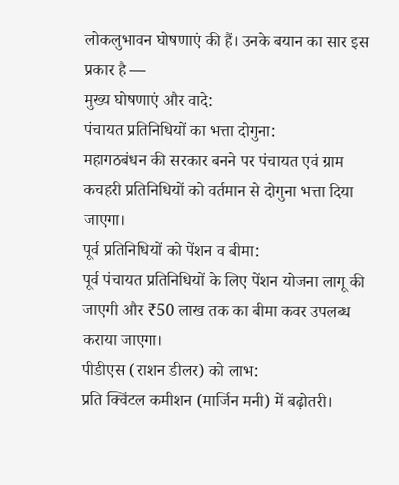लोकलुभावन घोषणाएं की हैं। उनके बयान का सार इस प्रकार है —
मुख्य घोषणाएं और वादे:
पंचायत प्रतिनिधियों का भत्ता दोगुना:
महागठबंधन की सरकार बनने पर पंचायत एवं ग्राम कचहरी प्रतिनिधियों को वर्तमान से दोगुना भत्ता दिया जाएगा।
पूर्व प्रतिनिधियों को पेंशन व बीमा:
पूर्व पंचायत प्रतिनिधियों के लिए पेंशन योजना लागू की जाएगी और ₹50 लाख तक का बीमा कवर उपलब्ध कराया जाएगा।
पीडीएस (राशन डीलर) को लाभ:
प्रति क्विंटल कमीशन (मार्जिन मनी) में बढ़ोतरी।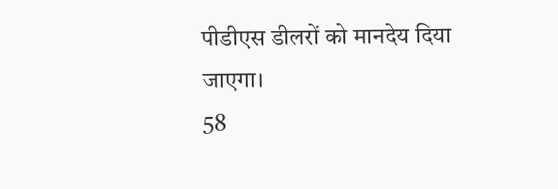पीडीएस डीलरों को मानदेय दिया जाएगा।
58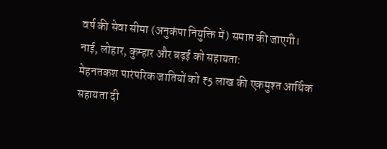वर्ष की सेवा सीमा (अनुकंपा नियुक्ति में) समाप्त की जाएगी।
नाई, लोहार, कुम्हार और बढ़ई को सहायता:
मेहनतकश पारंपरिक जातियों को ₹5 लाख की एकमुश्त आर्थिक सहायता दी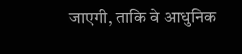जाएगी, ताकि वे आधुनिक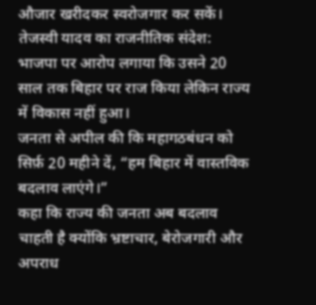औजार खरीदकर स्वरोजगार कर सकें।
तेजस्वी यादव का राजनीतिक संदेश:
भाजपा पर आरोप लगाया कि उसने 20 साल तक बिहार पर राज किया लेकिन राज्य में विकास नहीं हुआ।
जनता से अपील की कि महागठबंधन को सिर्फ़ 20 महीने दें, “हम बिहार में वास्तविक बदलाव लाएंगे।”
कहा कि राज्य की जनता अब बदलाव चाहती है क्योंकि भ्रष्टाचार, बेरोजगारी और अपराध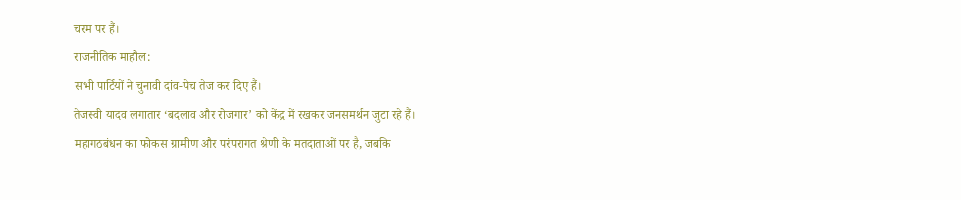चरम पर हैं।
राजनीतिक माहौल:
सभी पार्टियों ने चुनावी दांव-पेच तेज कर दिए हैं।
तेजस्वी यादव लगातार ‘बदलाव और रोजगार’ को केंद्र में रखकर जनसमर्थन जुटा रहे हैं।
महागठबंधन का फोकस ग्रामीण और परंपरागत श्रेणी के मतदाताओं पर है, जबकि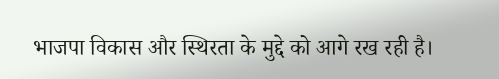भाजपा विकास और स्थिरता के मुद्दे को आगे रख रही है।